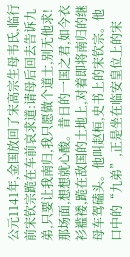公元1141年,金国放回了宋高宗生母韦氏,临行前宋钦宗跪在车前哀求道:请母后回去告诉九弟,只要让我南归,我只愿做个道士,别无他求! 那场面,想想就心酸。昔日的一国之君,如今衣衫褴褛,跪在敌国的土地上,对着即将南归的继母车驾磕头。他叫赵桓,史书上的宋钦宗。他口中的“九弟”,正是坐在临安皇位上的宋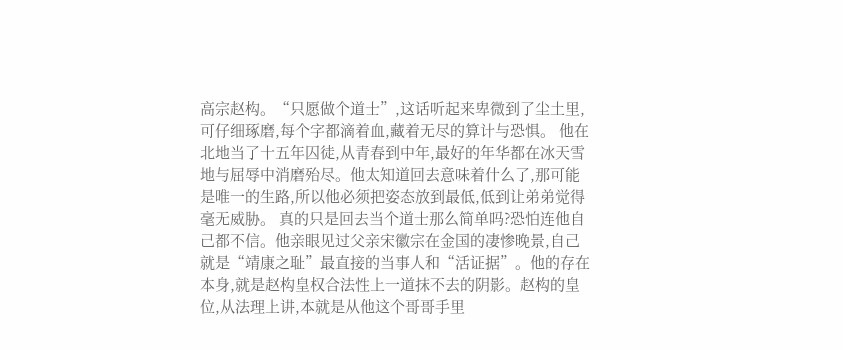高宗赵构。“只愿做个道士”,这话听起来卑微到了尘土里,可仔细琢磨,每个字都滴着血,藏着无尽的算计与恐惧。 他在北地当了十五年囚徒,从青春到中年,最好的年华都在冰天雪地与屈辱中消磨殆尽。他太知道回去意味着什么了,那可能是唯一的生路,所以他必须把姿态放到最低,低到让弟弟觉得毫无威胁。 真的只是回去当个道士那么简单吗?恐怕连他自己都不信。他亲眼见过父亲宋徽宗在金国的凄惨晚景,自己就是“靖康之耻”最直接的当事人和“活证据”。他的存在本身,就是赵构皇权合法性上一道抹不去的阴影。赵构的皇位,从法理上讲,本就是从他这个哥哥手里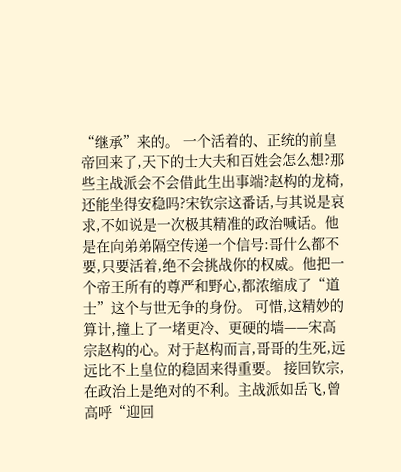“继承”来的。 一个活着的、正统的前皇帝回来了,天下的士大夫和百姓会怎么想?那些主战派会不会借此生出事端?赵构的龙椅,还能坐得安稳吗?宋钦宗这番话,与其说是哀求,不如说是一次极其精准的政治喊话。他是在向弟弟隔空传递一个信号:哥什么都不要,只要活着,绝不会挑战你的权威。他把一个帝王所有的尊严和野心,都浓缩成了“道士”这个与世无争的身份。 可惜,这精妙的算计,撞上了一堵更冷、更硬的墙——宋高宗赵构的心。对于赵构而言,哥哥的生死,远远比不上皇位的稳固来得重要。 接回钦宗,在政治上是绝对的不利。主战派如岳飞,曾高呼“迎回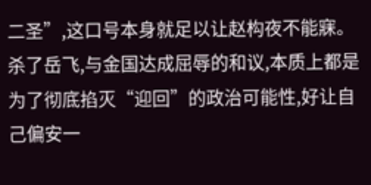二圣”,这口号本身就足以让赵构夜不能寐。杀了岳飞,与金国达成屈辱的和议,本质上都是为了彻底掐灭“迎回”的政治可能性,好让自己偏安一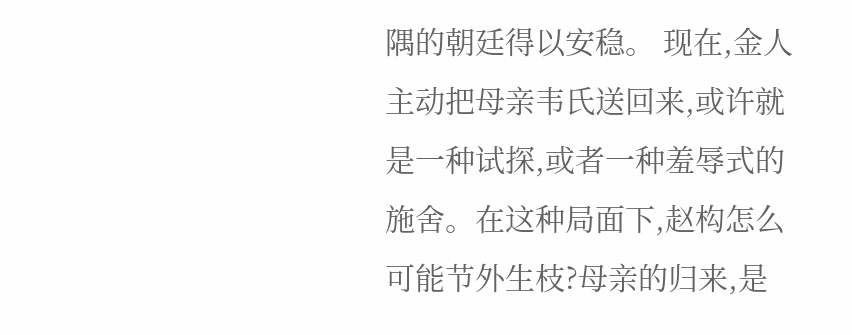隅的朝廷得以安稳。 现在,金人主动把母亲韦氏送回来,或许就是一种试探,或者一种羞辱式的施舍。在这种局面下,赵构怎么可能节外生枝?母亲的归来,是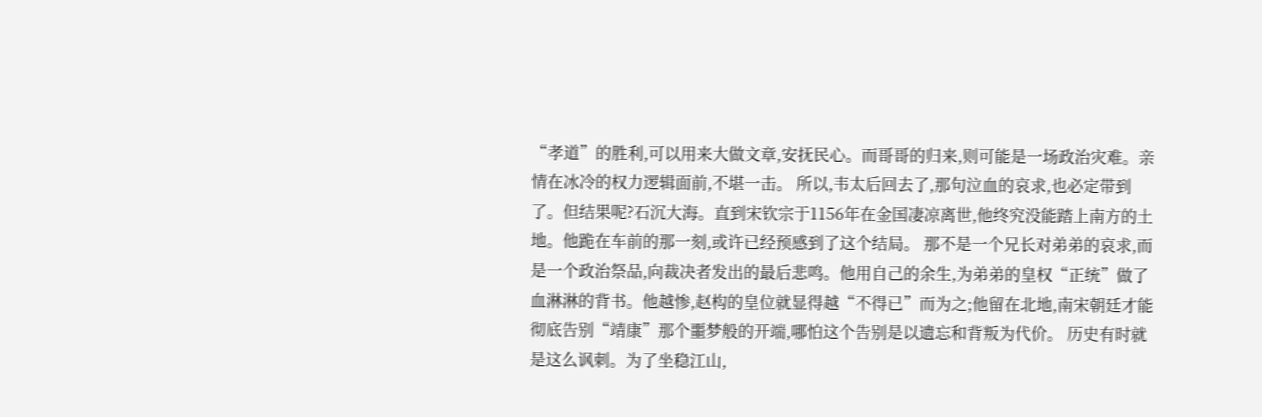“孝道”的胜利,可以用来大做文章,安抚民心。而哥哥的归来,则可能是一场政治灾难。亲情在冰冷的权力逻辑面前,不堪一击。 所以,韦太后回去了,那句泣血的哀求,也必定带到了。但结果呢?石沉大海。直到宋钦宗于1156年在金国凄凉离世,他终究没能踏上南方的土地。他跪在车前的那一刻,或许已经预感到了这个结局。 那不是一个兄长对弟弟的哀求,而是一个政治祭品,向裁决者发出的最后悲鸣。他用自己的余生,为弟弟的皇权“正统”做了血淋淋的背书。他越惨,赵构的皇位就显得越“不得已”而为之;他留在北地,南宋朝廷才能彻底告别“靖康”那个噩梦般的开端,哪怕这个告别是以遗忘和背叛为代价。 历史有时就是这么讽刺。为了坐稳江山,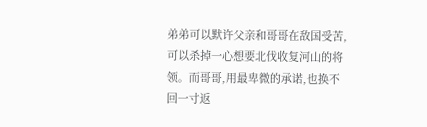弟弟可以默许父亲和哥哥在敌国受苦,可以杀掉一心想要北伐收复河山的将领。而哥哥,用最卑微的承诺,也换不回一寸返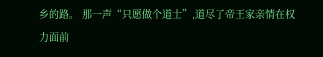乡的路。 那一声“只愿做个道士”,道尽了帝王家亲情在权力面前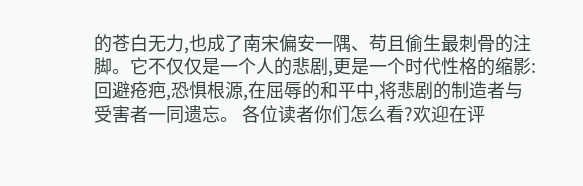的苍白无力,也成了南宋偏安一隅、苟且偷生最刺骨的注脚。它不仅仅是一个人的悲剧,更是一个时代性格的缩影:回避疮疤,恐惧根源,在屈辱的和平中,将悲剧的制造者与受害者一同遗忘。 各位读者你们怎么看?欢迎在评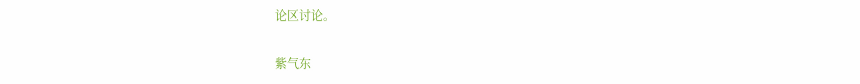论区讨论。

紫气东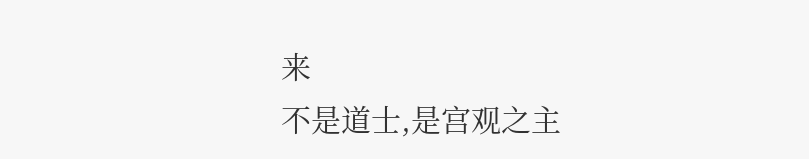来
不是道士,是宫观之主